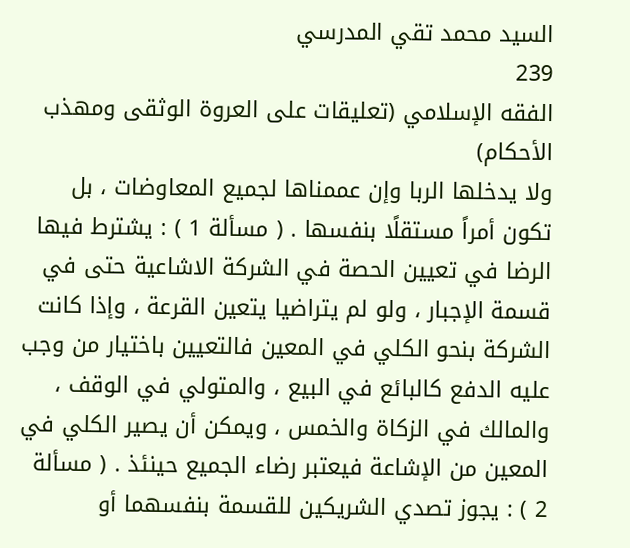السيد محمد تقي المدرسي
239
الفقه الإسلامي (تعليقات على العروة الوثقى ومهذب الأحكام)
ولا يدخلها الربا وإن عممناها لجميع المعاوضات ، بل تكون أمراً مستقلًا بنفسها . ( مسألة 1 ) : يشترط فيها الرضا في تعيين الحصة في الشركة الاشاعية حتى في قسمة الإجبار ، ولو لم يتراضيا يتعين القرعة ، وإذا كانت الشركة بنحو الكلي في المعين فالتعيين باختيار من وجب عليه الدفع كالبائع في البيع ، والمتولي في الوقف ، والمالك في الزكاة والخمس ، ويمكن أن يصير الكلي في المعين من الإشاعة فيعتبر رضاء الجميع حينئذ . ( مسألة 2 ) : يجوز تصدي الشريكين للقسمة بنفسهما أو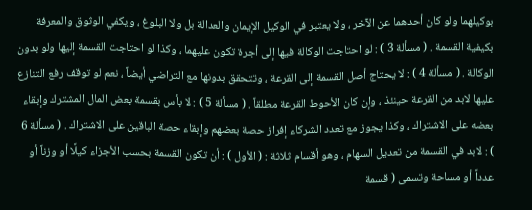بوكيلهما ولو كان أحدهما عن الآخر ، ولا يعتبر في الوكيل الإيمان والعدالة بل ولا البلوغ ، ويكفي الوثوق والمعرفة بكيفية القسمة . ( مسألة 3 ) : لو احتاجت الوكالة فيها إلى أجرة تكون عليهما ، وكذا لو احتاجت القسمة إليها ولو بدون الوكالة . ( مسألة 4 ) : لا يحتاج أصل القسمة إلى القرعة ، وتتحقق بدونها مع التراضي أيضاً ، نعم لو توقف رفع التنازع عليها لابد من القرعة حينئذ ، وإن كان الأحوط القرعة مطلقاً . ( مسألة 5 ) : لا بأس بقسمة بعض المال المشترك وإبقاء بعضه على الاشتراك ، وكذا يجوز مع تعدد الشركاء إفراز حصة بعضهم وإبقاء حصة الباقين على الاشتراك . ( مسألة 6 ) : لابد في القسمة من تعديل السهام ، وهو أقسام ثلاثة : ( الأول ) : أن تكون القسمة بحسب الأجزاء كيلًا أو وزناً أو عدداً أو مساحة وتسمى ( قسمة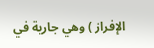الإفراز ) وهي جارية في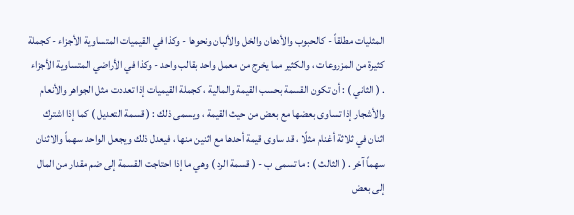المثليات مطلقاً - كالحبوب والأدهان والخل والألبان ونحوها - وكذا في القيميات المتساوية الأجزاء - كجملة كثيرة من المزروعات ، والكثير مما يخرج من معمل واحد بقالب واحد - وكذا في الأراضي المتساوية الأجزاء . ( الثاني ) : أن تكون القسمة بحسب القيمة والمالية ، كجملة القيميات إذا تعددت مثل الجواهر والأنعام والأشجار إذا تساوى بعضها مع بعض من حيث القيمة ، ويسمى ذلك : ( قسمة التعديل ) كما إذا اشترك اثنان في ثلاثة أغنام مثلًا ، قد ساوى قيمة أحدها مع اثنين منها ، فيعدل ذلك ويجعل الواحد سهماً والاثنان سهماً آخر . ( الثالث ) : ما تسمى ب - ( قسمة الرد ) وهي ما إذا احتاجت القسمة إلى ضم مقدار من المال إلى بعض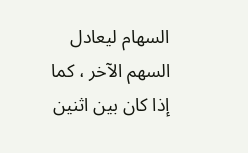السهام ليعادل السهم الآخر ، كما إذا كان بين اثنين